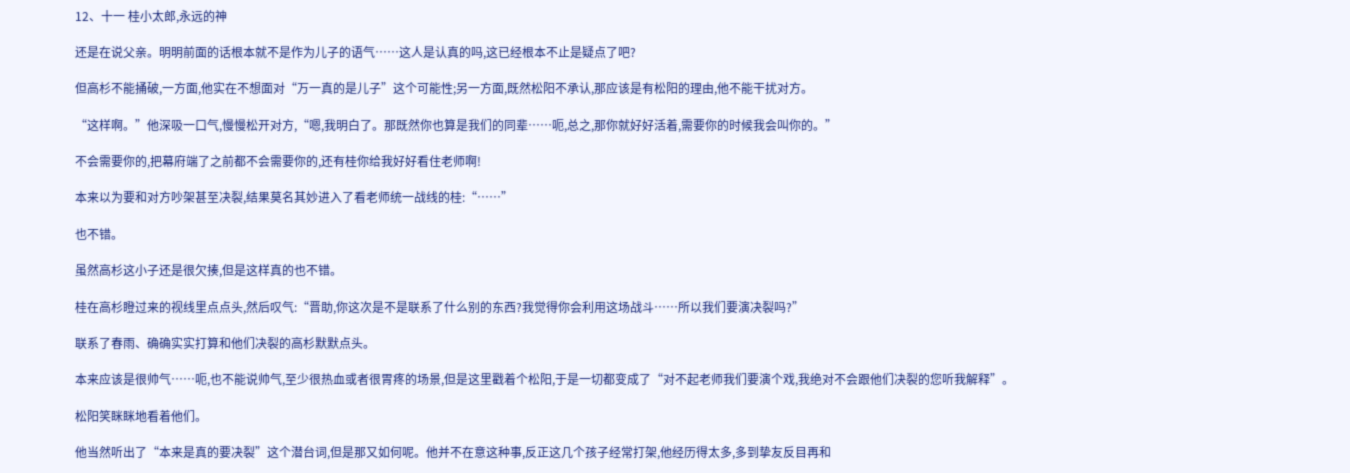12、十一 桂小太郎,永远的神

还是在说父亲。明明前面的话根本就不是作为儿子的语气……这人是认真的吗,这已经根本不止是疑点了吧?

但高杉不能捅破,一方面,他实在不想面对“万一真的是儿子”这个可能性;另一方面,既然松阳不承认,那应该是有松阳的理由,他不能干扰对方。

“这样啊。”他深吸一口气,慢慢松开对方,“嗯,我明白了。那既然你也算是我们的同辈……呃,总之,那你就好好活着,需要你的时候我会叫你的。”

不会需要你的,把幕府端了之前都不会需要你的,还有桂你给我好好看住老师啊!

本来以为要和对方吵架甚至决裂,结果莫名其妙进入了看老师统一战线的桂:“……”

也不错。

虽然高杉这小子还是很欠揍,但是这样真的也不错。

桂在高杉瞪过来的视线里点点头,然后叹气:“晋助,你这次是不是联系了什么别的东西?我觉得你会利用这场战斗……所以我们要演决裂吗?”

联系了春雨、确确实实打算和他们决裂的高杉默默点头。

本来应该是很帅气……呃,也不能说帅气,至少很热血或者很胃疼的场景,但是这里戳着个松阳,于是一切都变成了“对不起老师我们要演个戏,我绝对不会跟他们决裂的您听我解释”。

松阳笑眯眯地看着他们。

他当然听出了“本来是真的要决裂”这个潜台词,但是那又如何呢。他并不在意这种事,反正这几个孩子经常打架,他经历得太多,多到挚友反目再和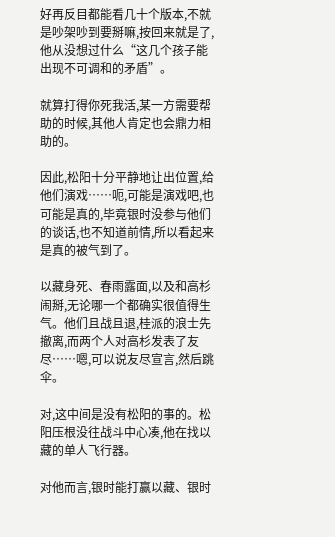好再反目都能看几十个版本,不就是吵架吵到要掰嘛,按回来就是了,他从没想过什么“这几个孩子能出现不可调和的矛盾”。

就算打得你死我活,某一方需要帮助的时候,其他人肯定也会鼎力相助的。

因此,松阳十分平静地让出位置,给他们演戏……呃,可能是演戏吧,也可能是真的,毕竟银时没参与他们的谈话,也不知道前情,所以看起来是真的被气到了。

以藏身死、春雨露面,以及和高杉闹掰,无论哪一个都确实很值得生气。他们且战且退,桂派的浪士先撤离,而两个人对高杉发表了友尽……嗯,可以说友尽宣言,然后跳伞。

对,这中间是没有松阳的事的。松阳压根没往战斗中心凑,他在找以藏的单人飞行器。

对他而言,银时能打赢以藏、银时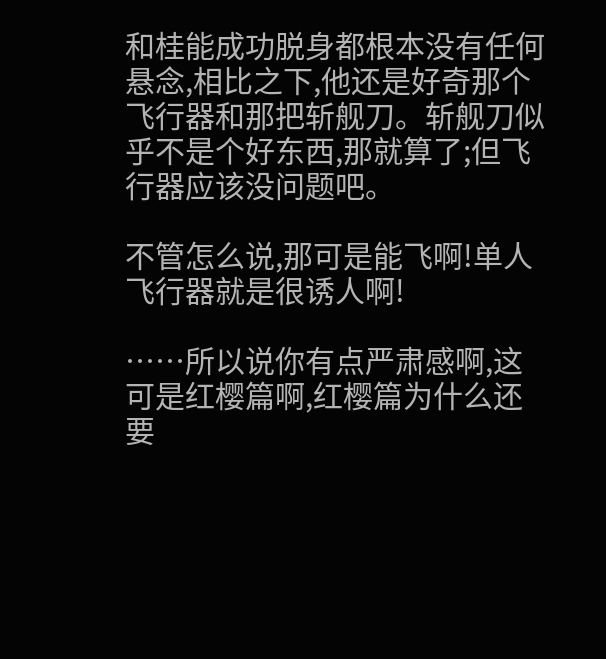和桂能成功脱身都根本没有任何悬念,相比之下,他还是好奇那个飞行器和那把斩舰刀。斩舰刀似乎不是个好东西,那就算了;但飞行器应该没问题吧。

不管怎么说,那可是能飞啊!单人飞行器就是很诱人啊!

……所以说你有点严肃感啊,这可是红樱篇啊,红樱篇为什么还要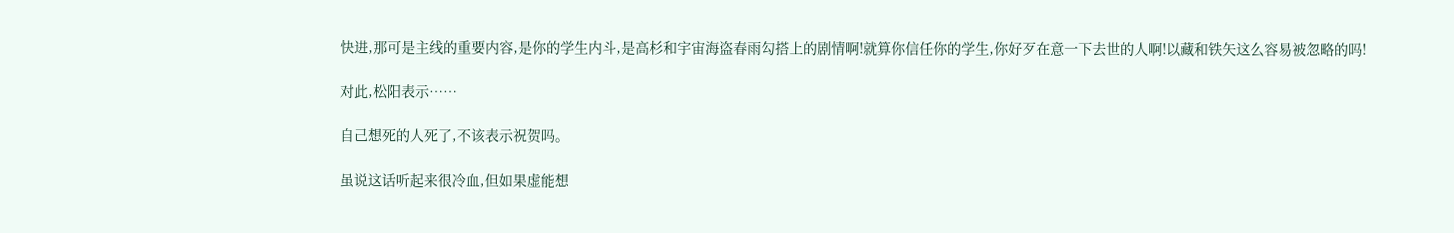快进,那可是主线的重要内容,是你的学生内斗,是高杉和宇宙海盗春雨勾搭上的剧情啊!就算你信任你的学生,你好歹在意一下去世的人啊!以藏和铁矢这么容易被忽略的吗!

对此,松阳表示……

自己想死的人死了,不该表示祝贺吗。

虽说这话听起来很冷血,但如果虚能想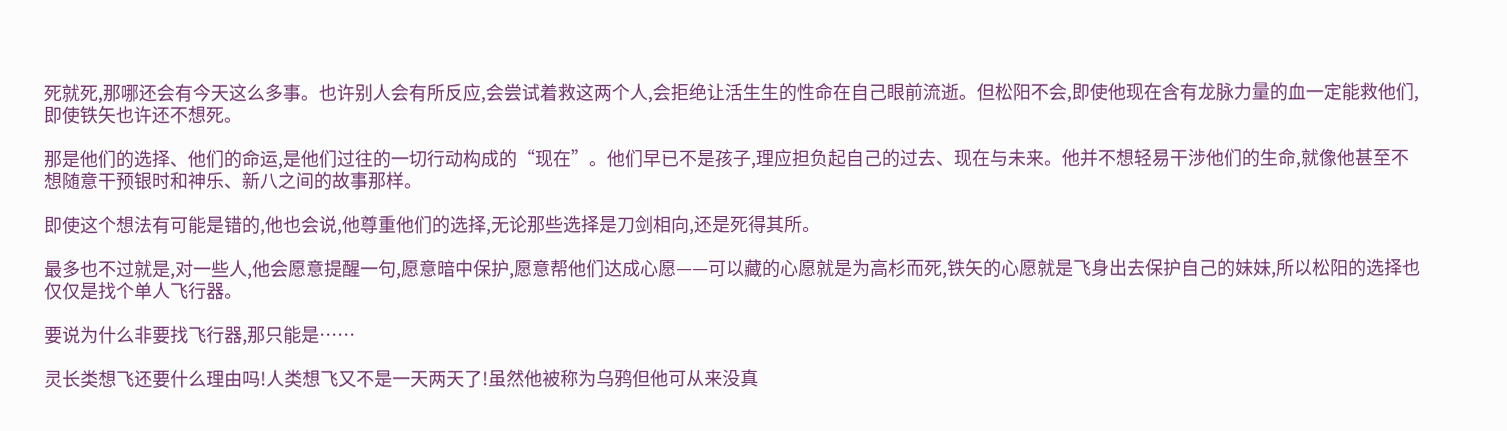死就死,那哪还会有今天这么多事。也许别人会有所反应,会尝试着救这两个人,会拒绝让活生生的性命在自己眼前流逝。但松阳不会,即使他现在含有龙脉力量的血一定能救他们,即使铁矢也许还不想死。

那是他们的选择、他们的命运,是他们过往的一切行动构成的“现在”。他们早已不是孩子,理应担负起自己的过去、现在与未来。他并不想轻易干涉他们的生命,就像他甚至不想随意干预银时和神乐、新八之间的故事那样。

即使这个想法有可能是错的,他也会说,他尊重他们的选择,无论那些选择是刀剑相向,还是死得其所。

最多也不过就是,对一些人,他会愿意提醒一句,愿意暗中保护,愿意帮他们达成心愿——可以藏的心愿就是为高杉而死,铁矢的心愿就是飞身出去保护自己的妹妹,所以松阳的选择也仅仅是找个单人飞行器。

要说为什么非要找飞行器,那只能是……

灵长类想飞还要什么理由吗!人类想飞又不是一天两天了!虽然他被称为乌鸦但他可从来没真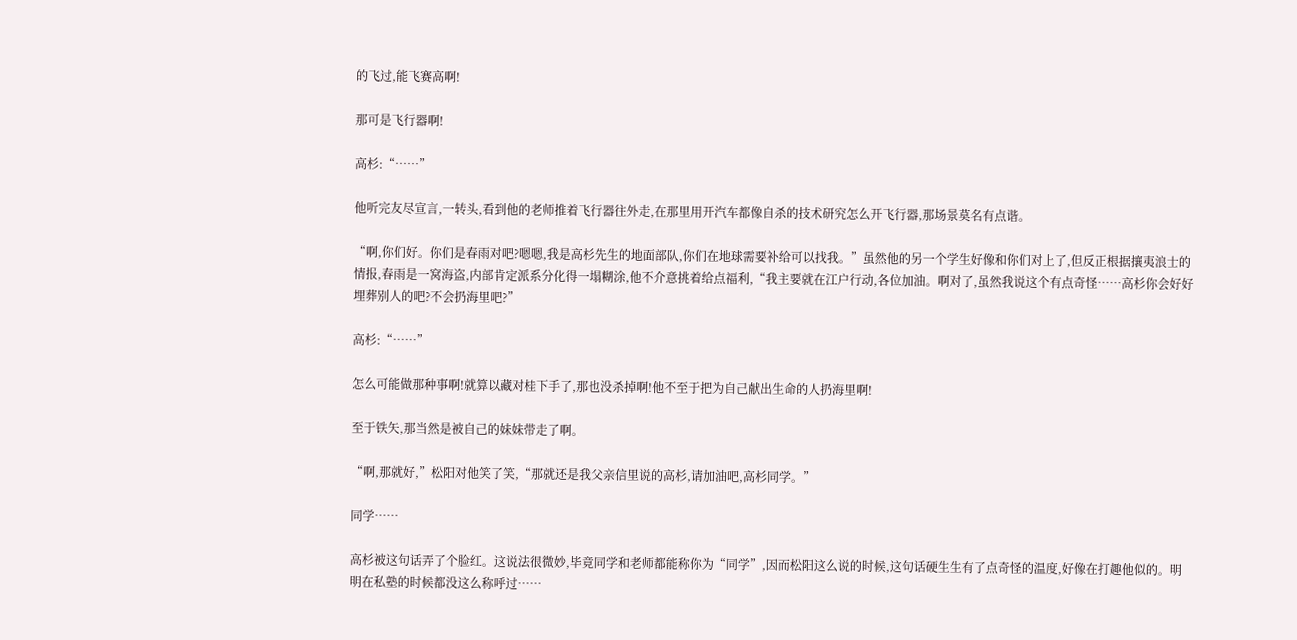的飞过,能飞赛高啊!

那可是飞行器啊!

高杉:“……”

他听完友尽宣言,一转头,看到他的老师推着飞行器往外走,在那里用开汽车都像自杀的技术研究怎么开飞行器,那场景莫名有点谐。

“啊,你们好。你们是春雨对吧?嗯嗯,我是高杉先生的地面部队,你们在地球需要补给可以找我。”虽然他的另一个学生好像和你们对上了,但反正根据攘夷浪士的情报,春雨是一窝海盗,内部肯定派系分化得一塌糊涂,他不介意挑着给点福利,“我主要就在江户行动,各位加油。啊对了,虽然我说这个有点奇怪……高杉你会好好埋葬别人的吧?不会扔海里吧?”

高杉:“……”

怎么可能做那种事啊!就算以藏对桂下手了,那也没杀掉啊!他不至于把为自己献出生命的人扔海里啊!

至于铁矢,那当然是被自己的妹妹带走了啊。

“啊,那就好,”松阳对他笑了笑,“那就还是我父亲信里说的高杉,请加油吧,高杉同学。”

同学……

高杉被这句话弄了个脸红。这说法很微妙,毕竟同学和老师都能称你为“同学”,因而松阳这么说的时候,这句话硬生生有了点奇怪的温度,好像在打趣他似的。明明在私塾的时候都没这么称呼过……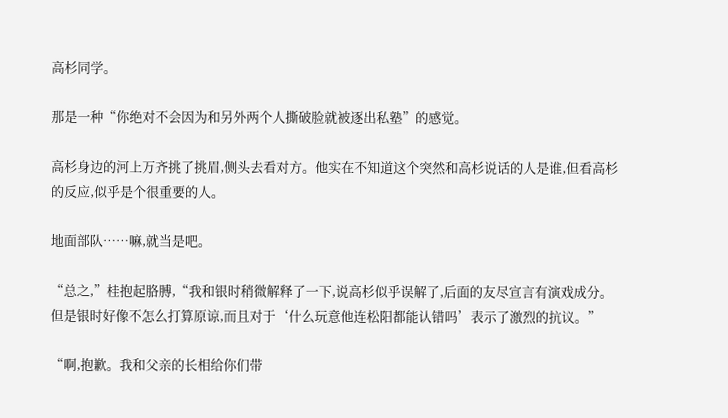高杉同学。

那是一种“你绝对不会因为和另外两个人撕破脸就被逐出私塾”的感觉。

高杉身边的河上万齐挑了挑眉,侧头去看对方。他实在不知道这个突然和高杉说话的人是谁,但看高杉的反应,似乎是个很重要的人。

地面部队……嘛,就当是吧。

“总之,”桂抱起胳膊,“我和银时稍微解释了一下,说高杉似乎误解了,后面的友尽宣言有演戏成分。但是银时好像不怎么打算原谅,而且对于‘什么玩意他连松阳都能认错吗’表示了激烈的抗议。”

“啊,抱歉。我和父亲的长相给你们带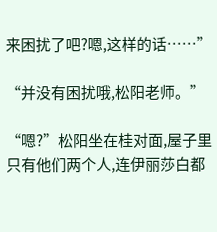来困扰了吧?嗯,这样的话……”

“并没有困扰哦,松阳老师。”

“嗯?”松阳坐在桂对面,屋子里只有他们两个人,连伊丽莎白都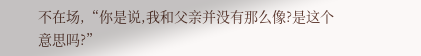不在场,“你是说,我和父亲并没有那么像?是这个意思吗?”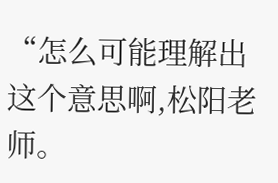“怎么可能理解出这个意思啊,松阳老师。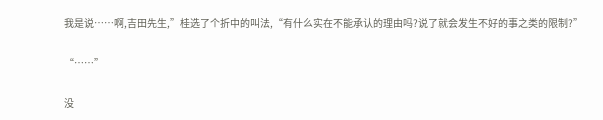我是说……啊,吉田先生,”桂选了个折中的叫法,“有什么实在不能承认的理由吗?说了就会发生不好的事之类的限制?”

“……”

没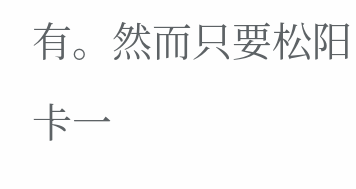有。然而只要松阳卡一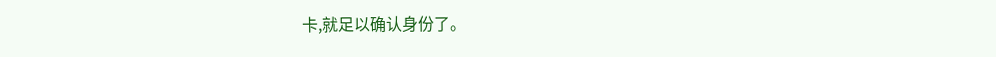卡,就足以确认身份了。